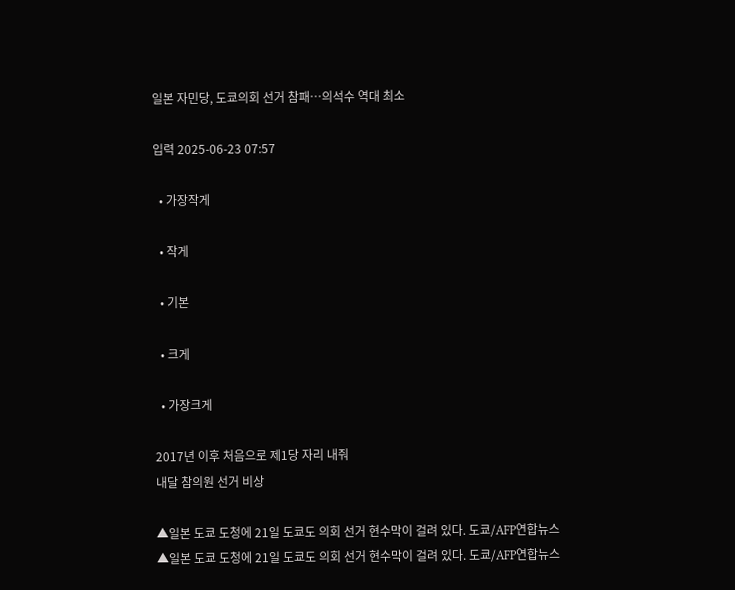일본 자민당, 도쿄의회 선거 참패…의석수 역대 최소

입력 2025-06-23 07:57

  • 가장작게

  • 작게

  • 기본

  • 크게

  • 가장크게

2017년 이후 처음으로 제1당 자리 내줘
내달 참의원 선거 비상

▲일본 도쿄 도청에 21일 도쿄도 의회 선거 현수막이 걸려 있다. 도쿄/AFP연합뉴스
▲일본 도쿄 도청에 21일 도쿄도 의회 선거 현수막이 걸려 있다. 도쿄/AFP연합뉴스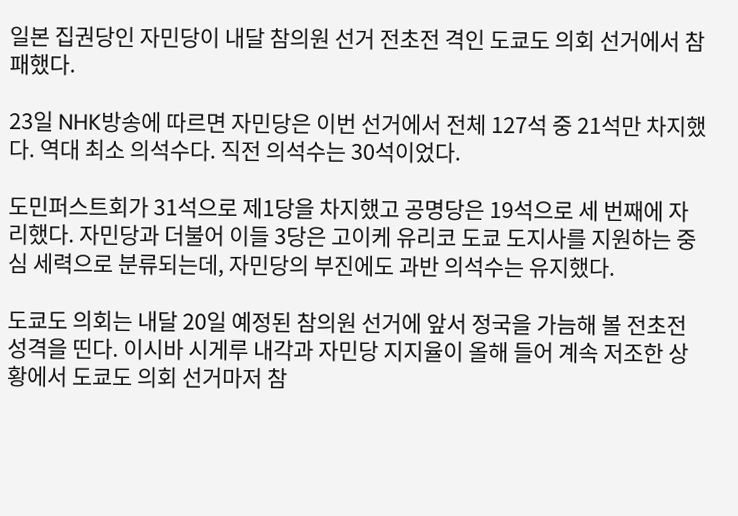일본 집권당인 자민당이 내달 참의원 선거 전초전 격인 도쿄도 의회 선거에서 참패했다.

23일 NHK방송에 따르면 자민당은 이번 선거에서 전체 127석 중 21석만 차지했다. 역대 최소 의석수다. 직전 의석수는 30석이었다.

도민퍼스트회가 31석으로 제1당을 차지했고 공명당은 19석으로 세 번째에 자리했다. 자민당과 더불어 이들 3당은 고이케 유리코 도쿄 도지사를 지원하는 중심 세력으로 분류되는데, 자민당의 부진에도 과반 의석수는 유지했다.

도쿄도 의회는 내달 20일 예정된 참의원 선거에 앞서 정국을 가늠해 볼 전초전 성격을 띤다. 이시바 시게루 내각과 자민당 지지율이 올해 들어 계속 저조한 상황에서 도쿄도 의회 선거마저 참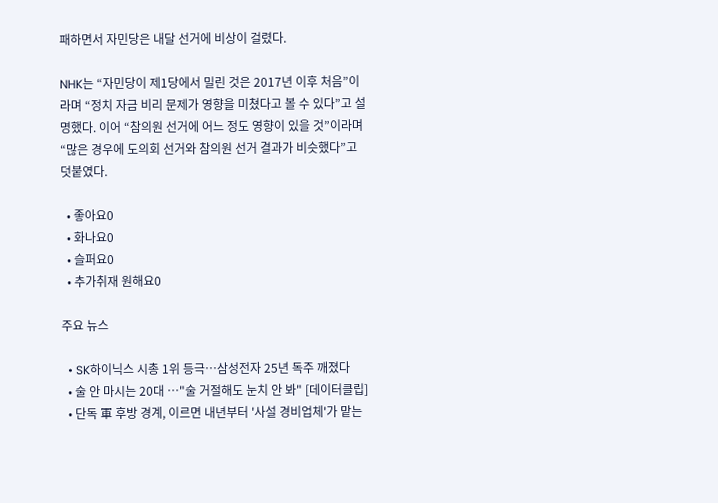패하면서 자민당은 내달 선거에 비상이 걸렸다.

NHK는 “자민당이 제1당에서 밀린 것은 2017년 이후 처음”이라며 “정치 자금 비리 문제가 영향을 미쳤다고 볼 수 있다”고 설명했다. 이어 “참의원 선거에 어느 정도 영향이 있을 것”이라며 “많은 경우에 도의회 선거와 참의원 선거 결과가 비슷했다”고 덧붙였다.

  • 좋아요0
  • 화나요0
  • 슬퍼요0
  • 추가취재 원해요0

주요 뉴스

  • SK하이닉스 시총 1위 등극…삼성전자 25년 독주 깨졌다
  • 술 안 마시는 20대 …"술 거절해도 눈치 안 봐" [데이터클립]
  • 단독 軍 후방 경계, 이르면 내년부터 '사설 경비업체'가 맡는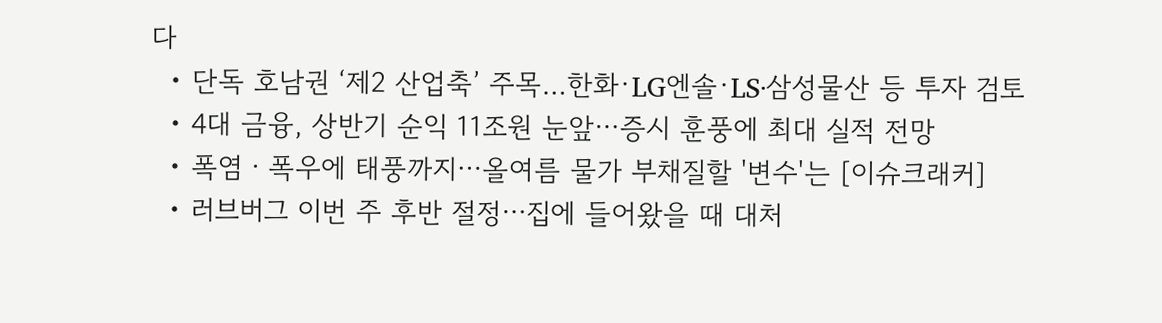다
  • 단독 호남권 ‘제2 산업축’ 주목…한화·LG엔솔·LS·삼성물산 등 투자 검토
  • 4대 금융, 상반기 순익 11조원 눈앞⋯증시 훈풍에 최대 실적 전망
  • 폭염ㆍ폭우에 태풍까지⋯올여름 물가 부채질할 '변수'는 [이슈크래커]
  • 러브버그 이번 주 후반 절정⋯집에 들어왔을 때 대처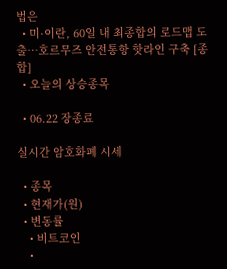법은
  • 미·이란, 60일 내 최종합의 로드맵 도출…호르무즈 안전통항 핫라인 구축 [종합]
  • 오늘의 상승종목

  • 06.22 장종료

실시간 암호화폐 시세

  • 종목
  • 현재가(원)
  • 변동률
    • 비트코인
    •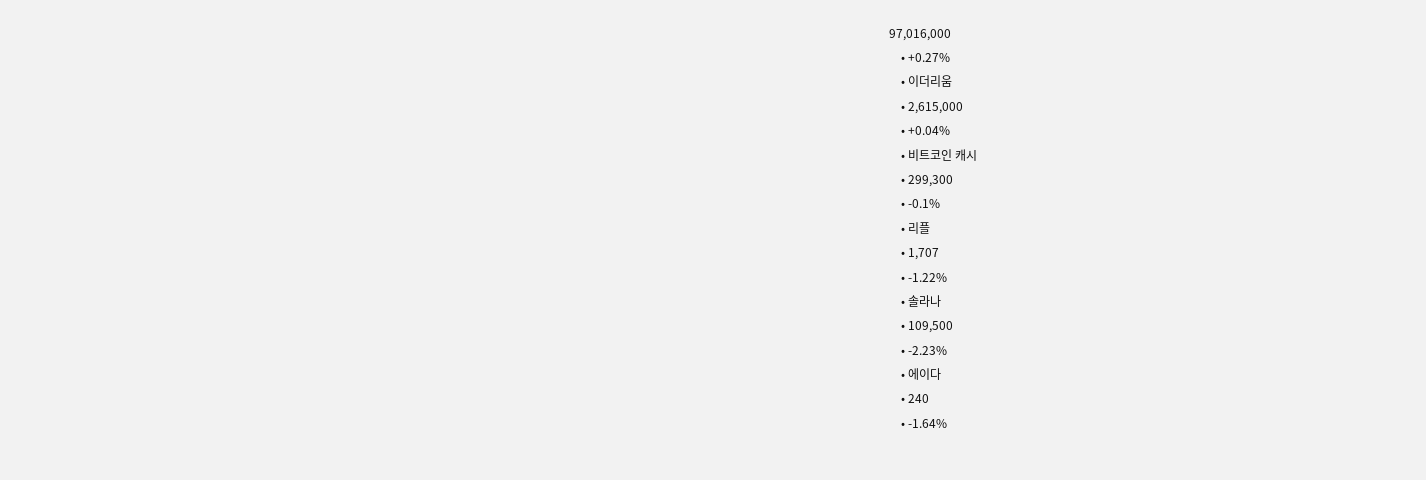97,016,000
    • +0.27%
    • 이더리움
    • 2,615,000
    • +0.04%
    • 비트코인 캐시
    • 299,300
    • -0.1%
    • 리플
    • 1,707
    • -1.22%
    • 솔라나
    • 109,500
    • -2.23%
    • 에이다
    • 240
    • -1.64%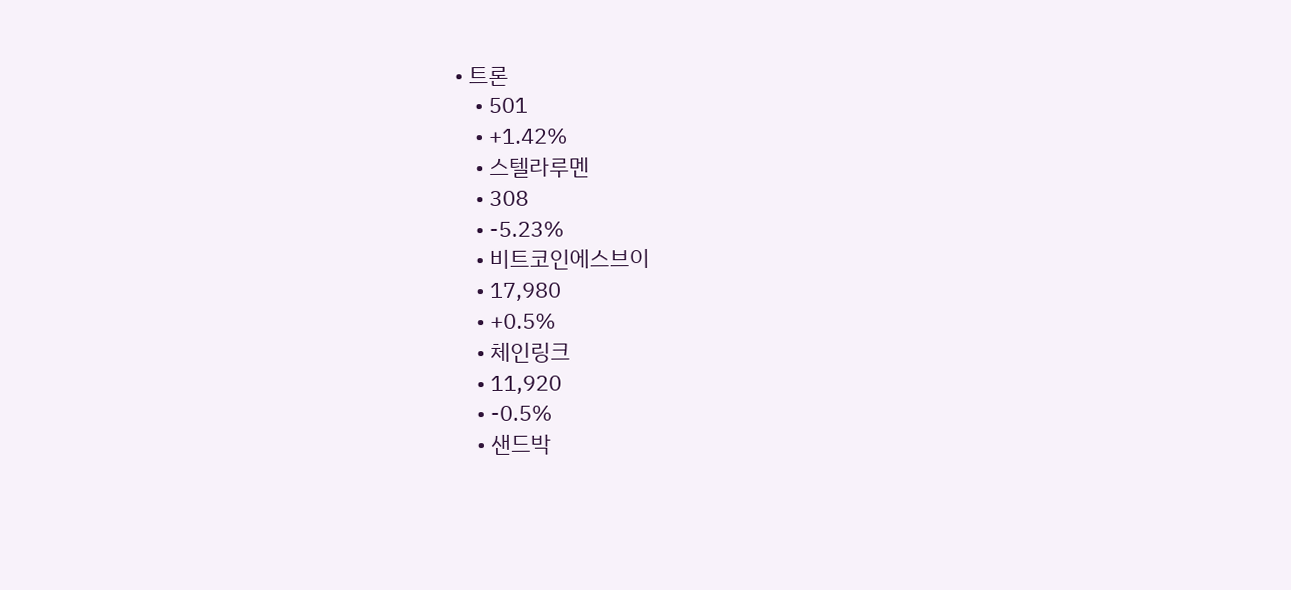• 트론
    • 501
    • +1.42%
    • 스텔라루멘
    • 308
    • -5.23%
    • 비트코인에스브이
    • 17,980
    • +0.5%
    • 체인링크
    • 11,920
    • -0.5%
    • 샌드박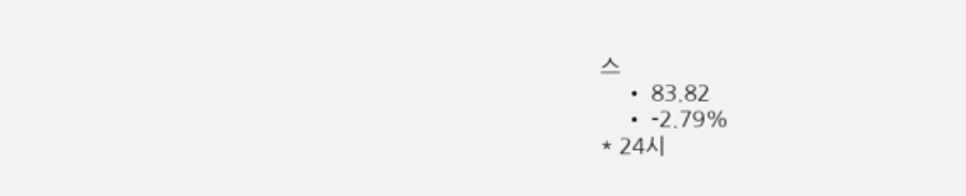스
    • 83.82
    • -2.79%
* 24시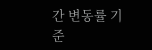간 변동률 기준